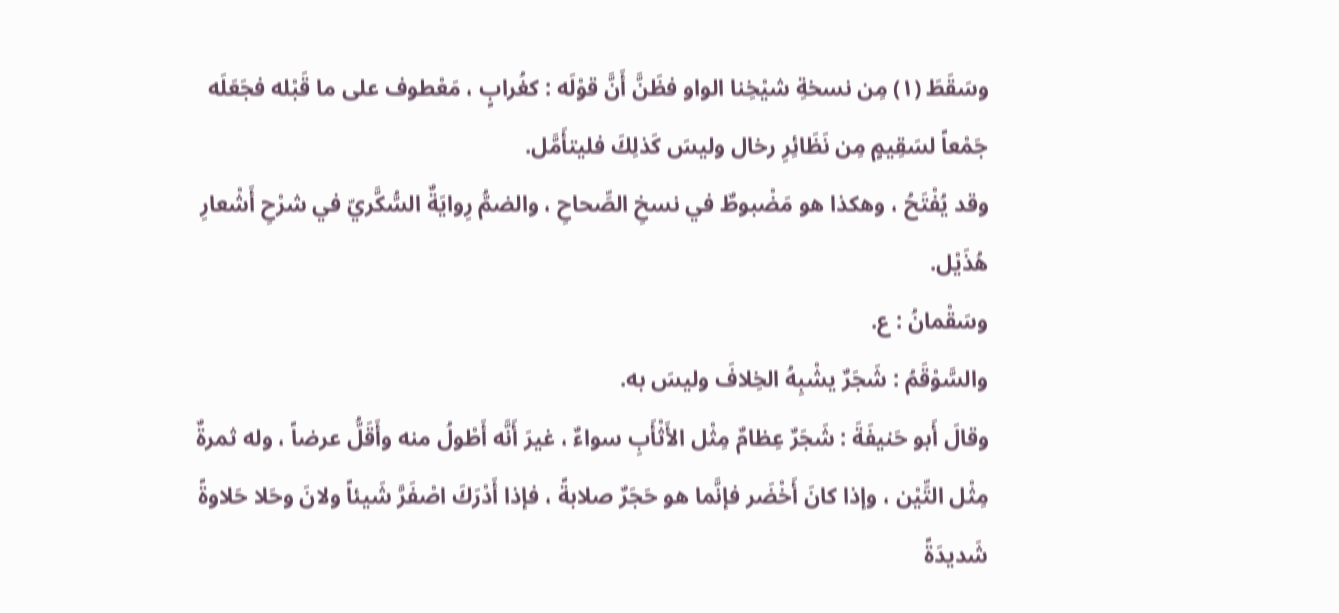وسَقَطَ (١) مِن نسخةِ شيْخِنا الواو فظَنَّ أَنَّ قوْلَه : كغُرابٍ ، مَعْطوف على ما قَبْله فجَعَلَه جَمْعاً لسَقِيمٍ مِن نَظَائِرِ رخال وليسَ كَذلِكَ فليتأَمَّل.
وقد يُفْتَحُ ، وهكذا هو مَضْبوطٌ في نسخِ الصِّحاحِ ، والضمُّ رِوايَةٌ السُّكَّريّ في شرْحِ أَشْعارِ هُذَيْل.
وسَقْمانُ : ع.
والسَّوْقَمُ : شَجَرٌ يشْبِهُ الخِلافَ وليسَ به.
وقالَ أَبو حَنيفَةَ : شَجَرٌ عِظامٌ مِثْل الأَثْأَبِ سواءٌ ، غيرَ أَنَّه أَطْولُ منه وأَقَلُّ عرضاً ، وله ثمرةٌ مِثْل التِّيْن ، وإذا كانَ أَخْضَر فإنَّما هو حَجَرٌ صلابةً ، فإذا أَدْرَكَ اصْفَرَّ شَيئاً ولانَ وحَلا حَلاوةً شَديدَةً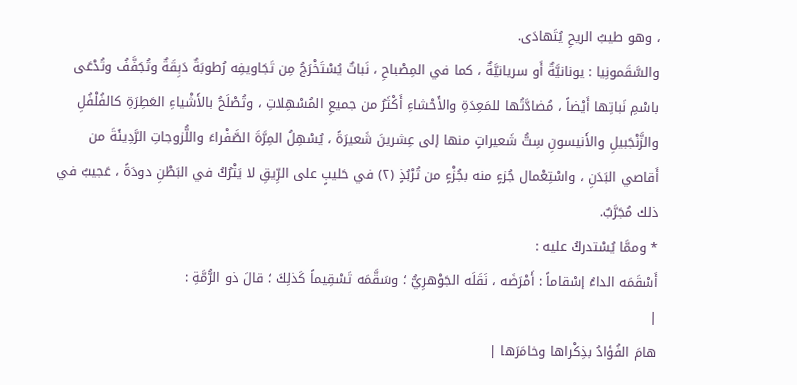، وهو طيبُ الريحِ يُتَهادَى.
والسَّقَمونِيا : يونانيَّةٌ أَو سريانيَّةٌ ، كما في المِصْباحِ ، نَباتٌ يُسْتَخْرَجُ مِن تَجَاويفِه رُطوبَةٌ دَبِقَةٌ وتُجَفَّفُ وتُدْعَى باسْمِ نَباتِها أَيْضاً ، مُضادَّتُها للمَعِدَةِ والأَحْشاءِ أَكْثَرُ من جميعِ المُسْهِلاتِ ، وتُصْلَحُ بالأَشْياءِ العَطِرَةِ كالفُلْفُلِ والزَّنْجَبيلِ والأَنيسونِ سِتُّ شَعيراتٍ منها إلى عِشرينَ شَعيرَةً ، يُسْهِلُ المِرَّةَ الصَّفْراءَ واللُّزوجاتِ الرَّدِيئَةَ من أَقاصي البَدَنِ ، واسْتِعْمال جُزءٍ منه بجُزْءٍ من تُرْبُذٍ (٢) في حَليبٍ على الرِّيقِ لا يَتْرُكُ في البَطْنِ دودَةً ، عَجيبٌ في ذلك مُجَرَّبٌ.
* وممَّا يُسْتدركُ عليه :
أَسْقَمَه الداءُ إسْقاماً : أَمْرَضَه ، نَقَلَه الجَوْهرِيُّ ؛ وسَقَّمَه تَسْقِيماً كَذلِكَ ؛ قالَ ذو الرُّمَّةِ :
|
هامَ الفُؤادُ بذِكْراها وخامَرَها |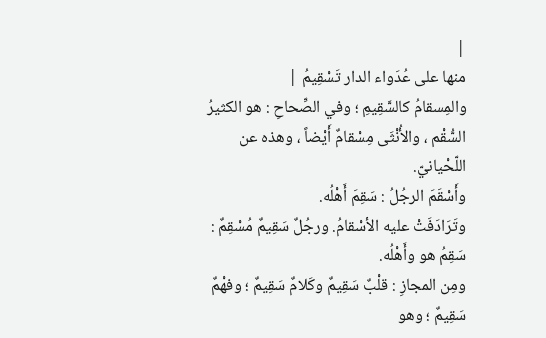|
منها على عُدَواء الدار تَسْقِيمُ |
والمِسقامُ كالسَّقِيمِ ؛ وفي الصِّحاحِ : هو الكثيرُ السُّقْم ، والأُنْثَى مِسْقامٌ أَيْضاً ، وهذه عن اللّحْيانيّ.
وأَسْقَمَ الرجُلُ : سَقِمَ أَهْلُه.
وتَرَادَفَتْ عليه الأسْقامُ. ورجُلٌ سَقِيمٌ مُسْقِمٌ : سَقِمُ هو وأَهْلُه.
ومِن المجازِ : قلْبٌ سَقِيمٌ وكَلامٌ سَقِيمٌ ؛ وفهْمٌ سَقِيمٌ ؛ وهو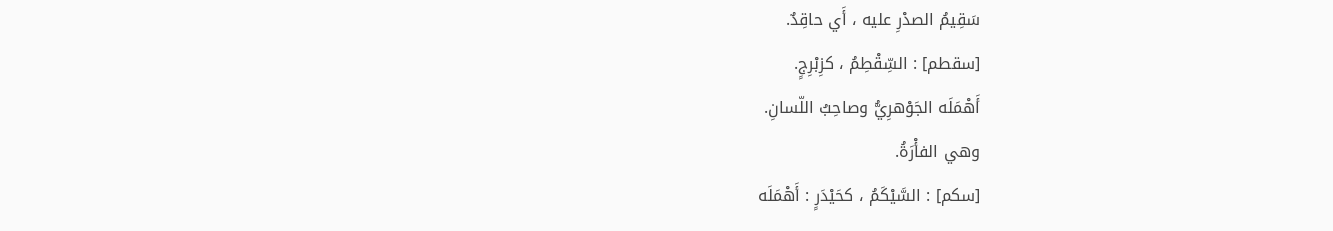سَقِيمُ الصدْرِ عليه ، أَي حاقِدٌ.
[سقطم] : السِّقْطِمُ ، كزِبْرِجٍ.
أَهْمَلَه الجَوْهرِيُّ وصاحِبُ اللّسانِ.
وهي الفأْرَةُ.
[سكم] : السَّيْكَمُ ، كحَيْدَرٍ : أَهْمَلَه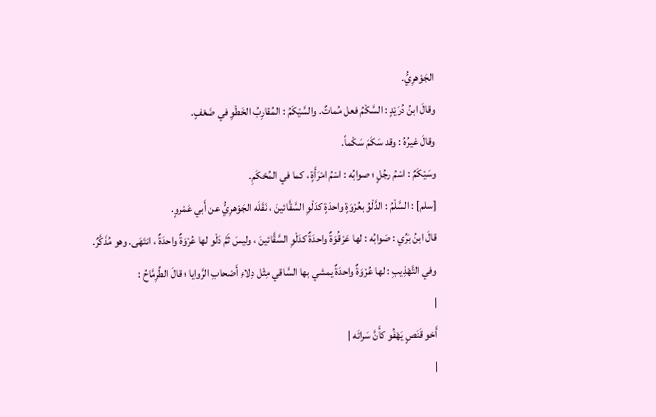الجَوْهرِيُّ.
وقالَ ابنُ دُرَيْدٍ : السَّكْمُ فعل مُماتٌ. والسَّيْكَمُ : المُقارِبُ الخَطْوِ في ضَعْفٍ.
وقالَ غيرُهُ : وقد سَكَمَ سَكْماً.
وسَيْكَمٌ : اسْمُ رجُلٍ ؛ صوابُه : اسْمُ امْرَأَةٍ ، كما في المُحْكَمِ.
[سلم] : السَّلْمُ : الدَّلْوُ بعُرْوَةٍ واحدَةٍ كدَلْوِ السَّقَّائينَ ، نَقَلَه الجَوْهرِيُّ عن أَبي عَمْروٍ.
قالَ ابنُ بَرِّي : صَوابُه : لها عَرْقُوَةٌ واحدَةٌ كدَلْوِ السَّقَّائينَ ، وليسَ ثَمَّ دَلْو لها عُرْوَةٌ واحدَةٌ ، انتَهَى. وهو مُذَكَّرٌ.
وفي التَّهْذِيبِ : لها عُرْوَةٌ واحدَةٌ يمشي بها السَّاقي مِثْل دِلاءِ أَصْحابِ الرَّوايا ؛ قالَ الطِّرِمَّاحُ :
|
أَخو قَنَصٍ يَهْفُو كأَنَّ سَراتَه |
|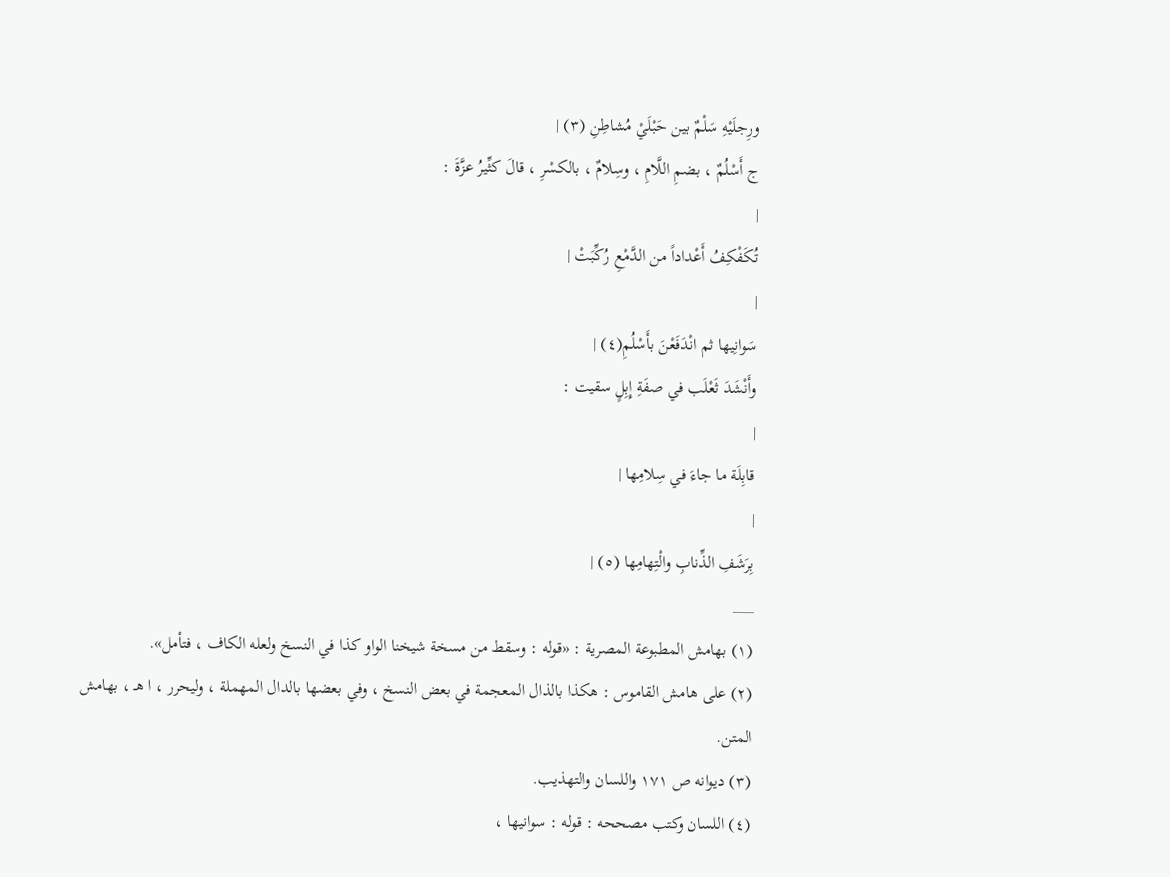ورِجلَيْهِ سَلْمٌ بين حَبْلَيْ مُشاطِنِ (٣) |
ج أَسْلُمٌ ، بضمِ اللَّامِ ، وسِلامٌ ، بالكسْرِ ، قالَ كثِّيرُ عزَّةَ :
|
تُكَفْكِفُ أَعْداداً من الدَّمْعِ رُكِّبَتْ |
|
سَوانِيها ثم انْدَفَعْنَ بأَسْلُمِ(٤) |
وأَنْشَدَ ثَعْلَب في صفَةِ إِبِلٍ سقيت :
|
قابِلَة ما جاءَ في سِلامِها |
|
بِرَشَفِ الذِّنابِ والْتِهامِها (٥) |
___
(١) بهامش المطبوعة المصرية : «قوله : وسقط من مسخة شيخنا الواو كذا في النسخ ولعله الكاف ، فتأمل».
(٢) على هامش القاموس : هكذا بالذال المعجمة في بعض النسخ ، وفي بعضها بالدال المهملة ، وليحرر ، ا هـ ، بهامش المتن.
(٣) ديوانه ص ١٧١ واللسان والتهذيب.
(٤) اللسان وكتب مصححه : قوله : سوانيها ،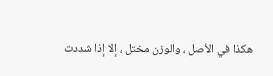هكذا في الأصل ، والوزن مختل ، إلا إذا شددت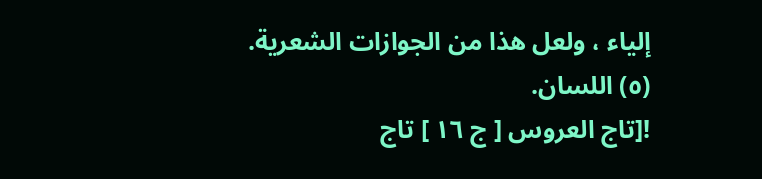إلياء ، ولعل هذا من الجوازات الشعرية.
(٥) اللسان.
![تاج العروس [ ج ١٦ ] تاج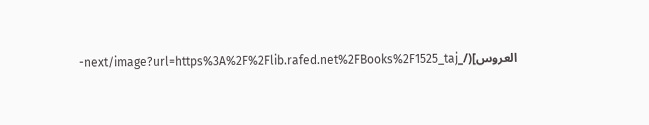العروس](/_next/image?url=https%3A%2F%2Flib.rafed.net%2FBooks%2F1525_taj-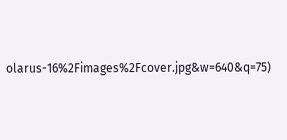olarus-16%2Fimages%2Fcover.jpg&w=640&q=75)